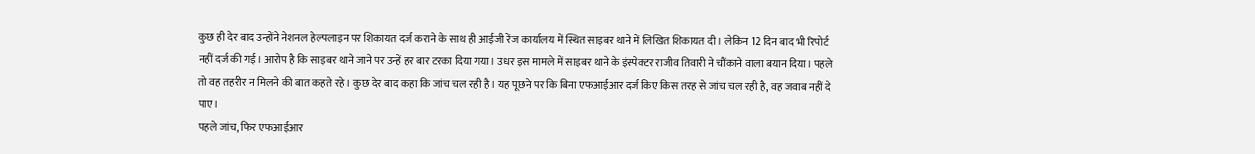कुछ ही देर बाद उन्होंने नेशनल हेल्पलाइन पर शिकायत दर्ज कराने के साथ ही आईजी रेंज कार्यालय में स्थित साइबर थाने में लिखित शिकायत दी। लेकिन 12 दिन बाद भी रिपोर्ट नहीं दर्ज की गई। आरोप है कि साइबर थाने जाने पर उन्हें हर बार टरका दिया गया। उधर इस मामले में साइबर थाने के इंस्पेक्टर राजीव तिवारी ने चौंकाने वाला बयान दिया। पहले तो वह तहरीर न मिलने की बात कहते रहे। कुछ देर बाद कहा कि जांच चल रही है। यह पूछने पर कि बिना एफआईआर दर्ज किए किस तरह से जांच चल रही है, वह जवाब नहीं दे पाए।
पहले जांच, फिर एफआईआर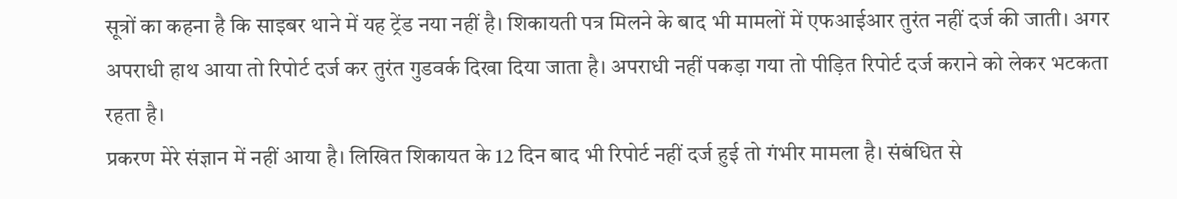सूत्रों का कहना है कि साइबर थाने में यह ट्रेंड नया नहीं है। शिकायती पत्र मिलने के बाद भी मामलों में एफआईआर तुरंत नहीं दर्ज की जाती। अगर अपराधी हाथ आया तो रिपोर्ट दर्ज कर तुरंत गुडवर्क दिखा दिया जाता है। अपराधी नहीं पकड़ा गया तो पीड़ित रिपोर्ट दर्ज कराने को लेकर भटकता रहता है।
प्रकरण मेरे संज्ञान में नहीं आया है। लिखित शिकायत के 12 दिन बाद भी रिपोर्ट नहीं दर्ज हुई तो गंभीर मामला है। संबंधित से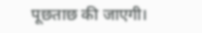पूछताछ की जाएगी।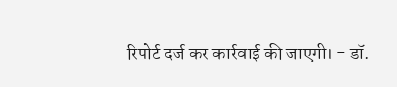रिपोर्ट दर्ज कर कार्रवाई की जाएगी। - डॉ.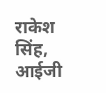राकेश सिंह, आईजी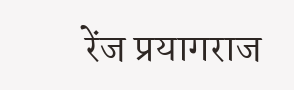रेंज प्रयागराज